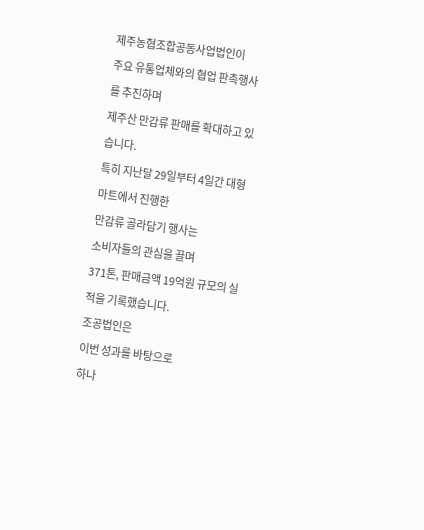제주농협조합공동사업법인이
주요 유통업체와의 협업 판촉행사를 추진하며
제주산 만감류 판매를 확대하고 있습니다.
특히 지난달 29일부터 4일간 대형마트에서 진행한
만감류 골라담기 행사는
소비자들의 관심을 끌며
371톤, 판매금액 19억원 규모의 실적을 기록했습니다.
조공법인은
이번 성과를 바탕으로
하나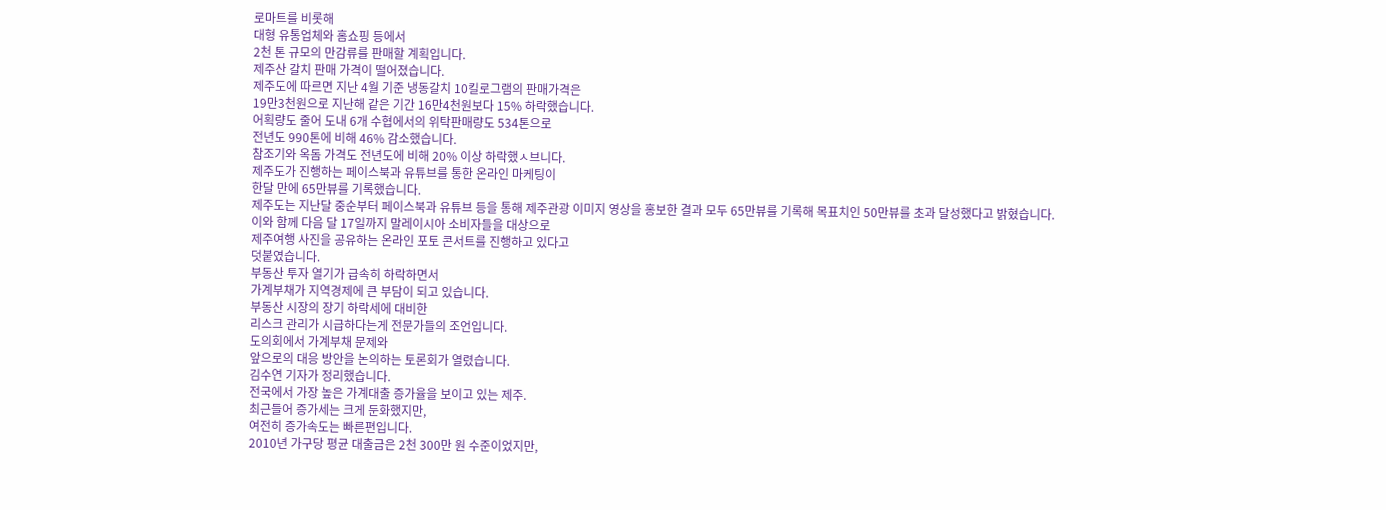로마트를 비롯해
대형 유통업체와 홈쇼핑 등에서
2천 톤 규모의 만감류를 판매할 계획입니다.
제주산 갈치 판매 가격이 떨어졌습니다.
제주도에 따르면 지난 4월 기준 냉동갈치 10킬로그램의 판매가격은
19만3천원으로 지난해 같은 기간 16만4천원보다 15% 하락했습니다.
어획량도 줄어 도내 6개 수협에서의 위탁판매량도 534톤으로
전년도 990톤에 비해 46% 감소했습니다.
참조기와 옥돔 가격도 전년도에 비해 20% 이상 하락했ㅅ브니다.
제주도가 진행하는 페이스북과 유튜브를 통한 온라인 마케팅이
한달 만에 65만뷰를 기록했습니다.
제주도는 지난달 중순부터 페이스북과 유튜브 등을 통해 제주관광 이미지 영상을 홍보한 결과 모두 65만뷰를 기록해 목표치인 50만뷰를 초과 달성했다고 밝혔습니다.
이와 함께 다음 달 17일까지 말레이시아 소비자들을 대상으로
제주여행 사진을 공유하는 온라인 포토 콘서트를 진행하고 있다고
덧붙였습니다.
부동산 투자 열기가 급속히 하락하면서
가계부채가 지역경제에 큰 부담이 되고 있습니다.
부동산 시장의 장기 하락세에 대비한
리스크 관리가 시급하다는게 전문가들의 조언입니다.
도의회에서 가계부채 문제와
앞으로의 대응 방안을 논의하는 토론회가 열렸습니다.
김수연 기자가 정리했습니다.
전국에서 가장 높은 가계대출 증가율을 보이고 있는 제주.
최근들어 증가세는 크게 둔화했지만,
여전히 증가속도는 빠른편입니다.
2010년 가구당 평균 대출금은 2천 300만 원 수준이었지만,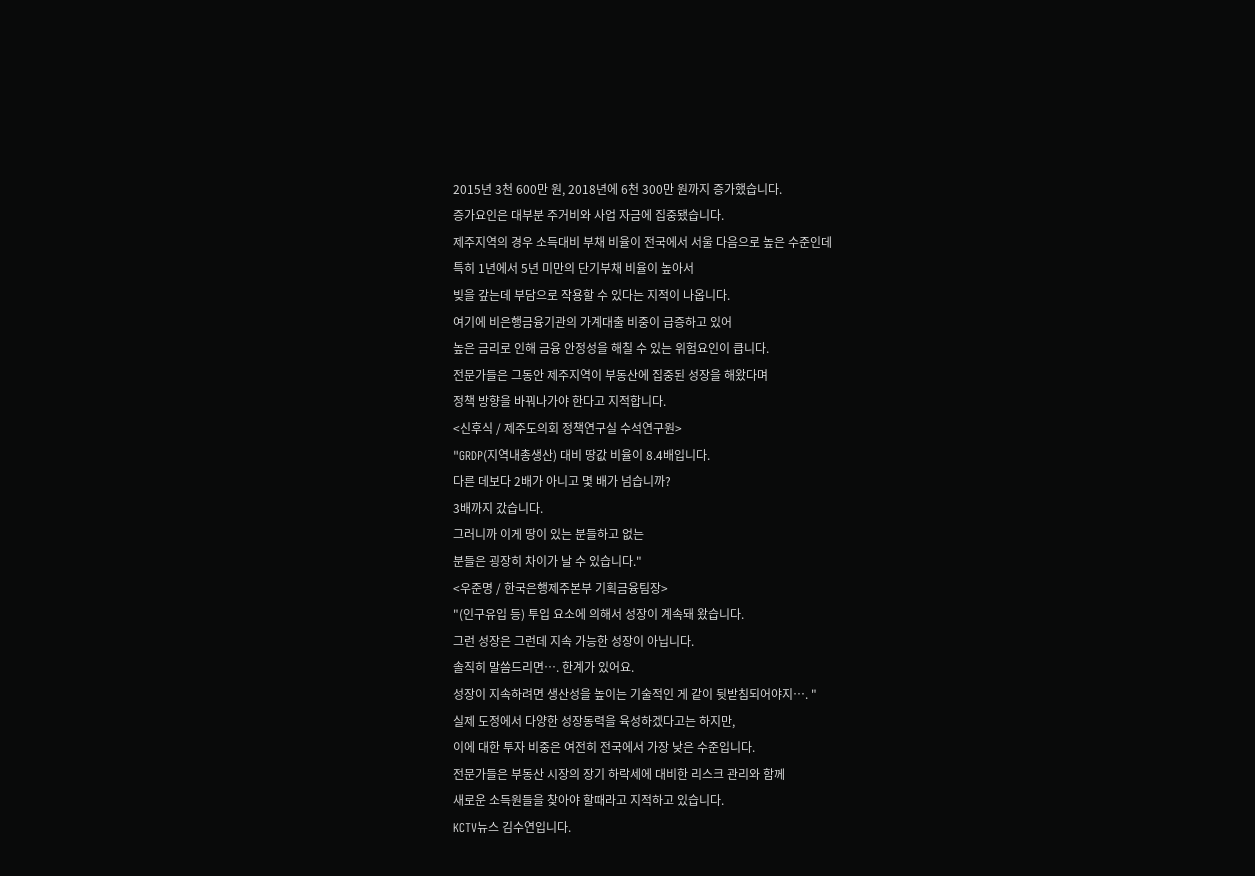2015년 3천 600만 원, 2018년에 6천 300만 원까지 증가했습니다.
증가요인은 대부분 주거비와 사업 자금에 집중됐습니다.
제주지역의 경우 소득대비 부채 비율이 전국에서 서울 다음으로 높은 수준인데
특히 1년에서 5년 미만의 단기부채 비율이 높아서
빚을 갚는데 부담으로 작용할 수 있다는 지적이 나옵니다.
여기에 비은행금융기관의 가계대출 비중이 급증하고 있어
높은 금리로 인해 금융 안정성을 해칠 수 있는 위험요인이 큽니다.
전문가들은 그동안 제주지역이 부동산에 집중된 성장을 해왔다며
정책 방향을 바꿔나가야 한다고 지적합니다.
<신후식 / 제주도의회 정책연구실 수석연구원>
"GRDP(지역내총생산) 대비 땅값 비율이 8.4배입니다.
다른 데보다 2배가 아니고 몇 배가 넘습니까?
3배까지 갔습니다.
그러니까 이게 땅이 있는 분들하고 없는
분들은 굉장히 차이가 날 수 있습니다."
<우준명 / 한국은행제주본부 기획금융팀장>
"(인구유입 등) 투입 요소에 의해서 성장이 계속돼 왔습니다.
그런 성장은 그런데 지속 가능한 성장이 아닙니다.
솔직히 말씀드리면…. 한계가 있어요.
성장이 지속하려면 생산성을 높이는 기술적인 게 같이 뒷받침되어야지…. "
실제 도정에서 다양한 성장동력을 육성하겠다고는 하지만,
이에 대한 투자 비중은 여전히 전국에서 가장 낮은 수준입니다.
전문가들은 부동산 시장의 장기 하락세에 대비한 리스크 관리와 함께
새로운 소득원들을 찾아야 할때라고 지적하고 있습니다.
KCTV뉴스 김수연입니다.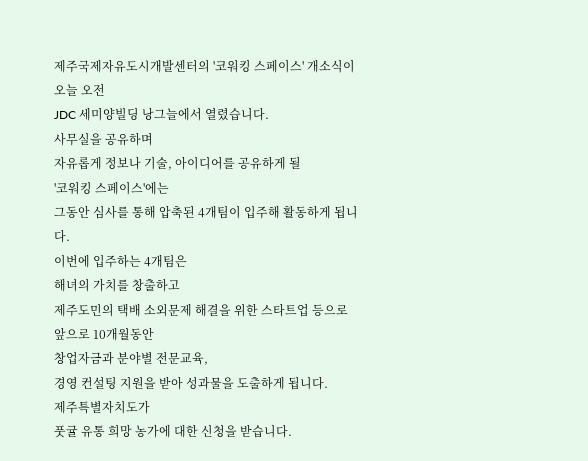제주국제자유도시개발센터의 '코워킹 스페이스' 개소식이
오늘 오전
JDC 세미양빌딩 낭그늘에서 열렸습니다.
사무실을 공유하며
자유롭게 정보나 기술, 아이디어를 공유하게 될
'코워킹 스페이스'에는
그동안 심사를 통해 압축된 4개팀이 입주해 활동하게 됩니다.
이번에 입주하는 4개팀은
해녀의 가치를 창출하고
제주도민의 택배 소외문제 해결을 위한 스타트업 등으로
앞으로 10개월동안
창업자금과 분야별 전문교육,
경영 컨설팅 지원을 받아 성과물을 도출하게 됩니다.
제주특별자치도가
풋귤 유통 희망 농가에 대한 신청을 받습니다.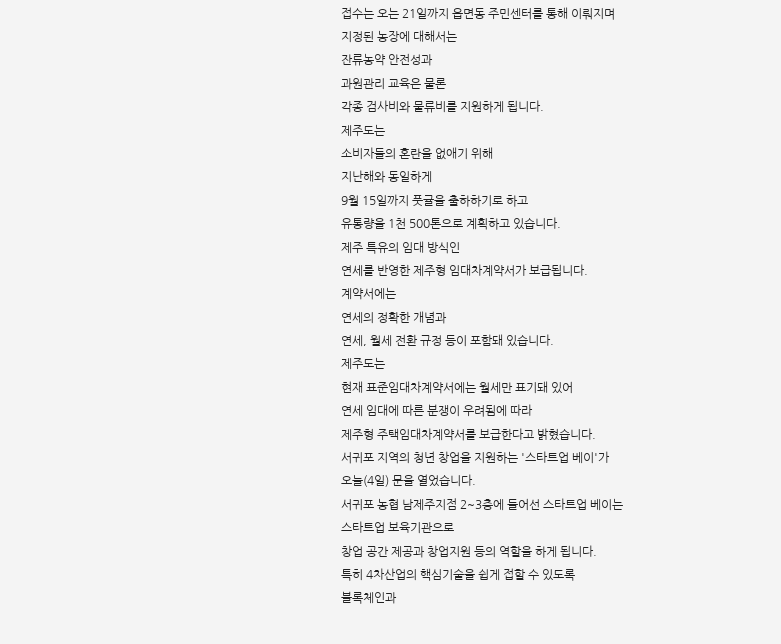접수는 오는 21일까지 읍면동 주민센터를 통해 이뤄지며
지정된 농장에 대해서는
잔류농약 안전성과
과원관리 교육은 물론
각종 검사비와 물류비를 지원하게 됩니다.
제주도는
소비자들의 혼란을 없애기 위해
지난해와 동일하게
9월 15일까지 풋귤을 출하하기로 하고
유통량을 1천 500톤으로 계획하고 있습니다.
제주 특유의 임대 방식인
연세를 반영한 제주형 임대차계약서가 보급됩니다.
계약서에는
연세의 정확한 개념과
연세, 월세 전환 규정 등이 포함돼 있습니다.
제주도는
현재 표준임대차계약서에는 월세만 표기돼 있어
연세 임대에 따른 분쟁이 우려됨에 따라
제주형 주택임대차계약서를 보급한다고 밝혔습니다.
서귀포 지역의 청년 창업을 지원하는 '스타트업 베이'가
오늘(4일) 문을 열었습니다.
서귀포 농협 남제주지점 2~3층에 들어선 스타트업 베이는
스타트업 보육기관으로
창업 공간 제공과 창업지원 등의 역할을 하게 됩니다.
특히 4차산업의 핵심기술을 쉽게 접할 수 있도록
블록체인과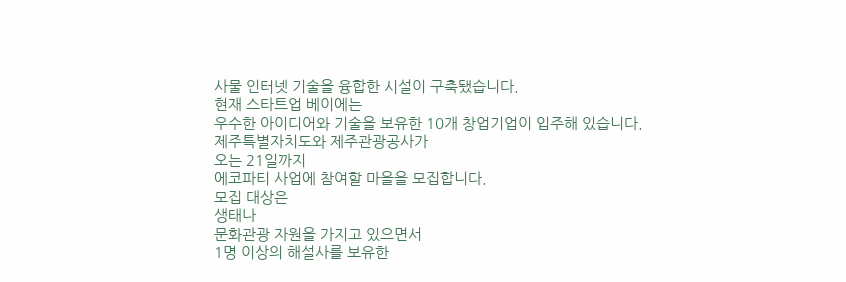사물 인터넷 기술을 융합한 시설이 구축됐습니다.
현재 스타트업 베이에는
우수한 아이디어와 기술을 보유한 10개 창업기업이 입주해 있습니다.
제주특별자치도와 제주관광공사가
오는 21일까지
에코파티 사업에 참여할 마을을 모집합니다.
모집 대상은
생태나
문화관광 자원을 가지고 있으면서
1명 이상의 해설사를 보유한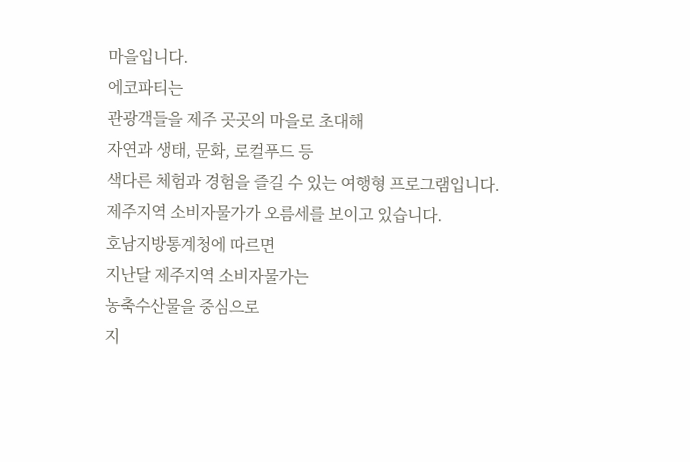마을입니다.
에코파티는
관광객들을 제주 곳곳의 마을로 초대해
자연과 생태, 문화, 로컬푸드 등
색다른 체험과 경험을 즐길 수 있는 여행형 프로그램입니다.
제주지역 소비자물가가 오름세를 보이고 있습니다.
호남지방통계청에 따르면
지난달 제주지역 소비자물가는
농축수산물을 중심으로
지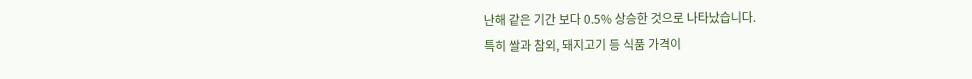난해 같은 기간 보다 0.5% 상승한 것으로 나타났습니다.
특히 쌀과 참외, 돼지고기 등 식품 가격이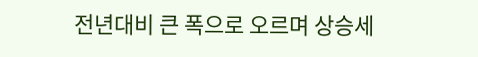전년대비 큰 폭으로 오르며 상승세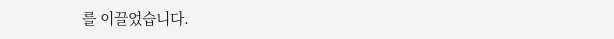를 이끌었습니다.